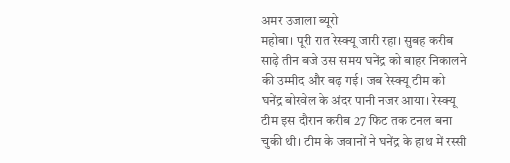अमर उजाला ब्यूरो
महोबा। पूरी रात रेस्क्यू जारी रहा। सुबह करीब साढ़े तीन बजे उस समय घनेंद्र को बाहर निकालने की उम्मीद और बढ़ गई। जब रेस्क्यू टीम को घनेंद्र बोरवेल के अंदर पानी नजर आया। रेस्क्यू टीम इस दौरान करीब 27 फिट तक टनल बना चुकी थी। टीम के जवानों ने घनेंद्र के हाथ में रस्सी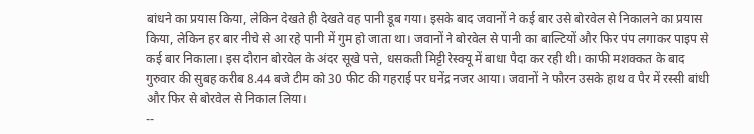बांधने का प्रयास किया, लेकिन देखते ही देखते वह पानी डूब गया। इसके बाद जवानों ने कई बार उसे बोरवेल से निकालने का प्रयास किया, लेकिन हर बार नीचे से आ रहे पानी में गुम हो जाता था। जवानों ने बोरवेल से पानी का बाल्टियों और फिर पंप लगाकर पाइप से कई बार निकाला। इस दौरान बोरवेल के अंदर सूखे पत्ते, धसकती मिट्टी रेस्क्यू में बाधा पैदा कर रही थी। काफी मशक्कत के बाद गुरुवार की सुबह करीब 8.44 बजे टीम को 30 फीट की गहराई पर घनेंद्र नजर आया। जवानों ने फौरन उसके हाथ व पैर में रस्सी बांधी और फिर से बोरवेल से निकाल लिया।
--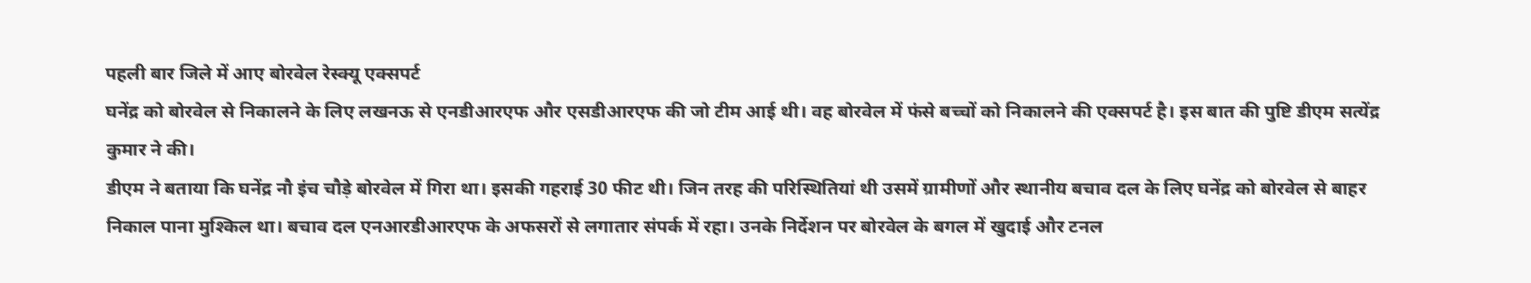पहली बार जिले में आए बोरवेल रेस्क्यू एक्सपर्ट
घनेंद्र को बोरवेल से निकालने के लिए लखनऊ से एनडीआरएफ और एसडीआरएफ की जो टीम आई थी। वह बोरवेल में फंसे बच्चों को निकालने की एक्सपर्ट है। इस बात की पुष्टि डीएम सत्येंद्र कुमार ने की।
डीएम ने बताया कि घनेंद्र नौ इंच चौड़े बोरवेल में गिरा था। इसकी गहराई 30 फीट थी। जिन तरह की परिस्थितियां थी उसमें ग्रामीणों और स्थानीय बचाव दल के लिए घनेंद्र को बोरवेल से बाहर निकाल पाना मुश्किल था। बचाव दल एनआरडीआरएफ के अफसरों से लगातार संपर्क में रहा। उनके निर्देशन पर बोरवेल के बगल में खुदाई और टनल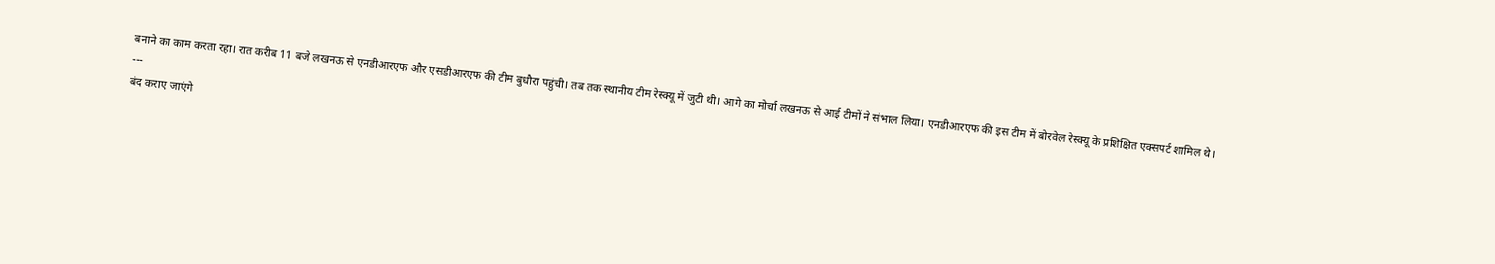बनाने का काम करता रहा। रात करीब 11 बजे लखनऊ से एनडीआरएफ और एसडीआरएफ की टीम बुधौरा पहुंची। तब तक स्थानीय टीम रेस्क्यू में जुटी थी। आगे का मोर्चा लखनऊ से आई टीमों ने संभाल लिया। एनडीआरएफ की इस टीम में बोरवेल रेस्क्यू के प्रशिक्षित एक्सपर्ट शामिल थे।
---
बंद कराए जाएंगे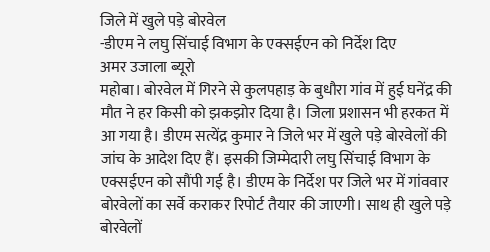जिले में खुले पड़े बोरवेल
-डीएम ने लघु सिंचाई विभाग के एक्सईएन को निर्देश दिए
अमर उजाला ब्यूरो
महोबा। बोरवेल में गिरने से कुलपहाड़ के बुधौरा गांव में हुई घनेंद्र की मौत ने हर किसी को झकझोर दिया है। जिला प्रशासन भी हरकत में आ गया है। डीएम सत्येंद्र कुमार ने जिले भर में खुले पड़े बोरवेलों की जांच के आदेश दिए हैं। इसकी जिम्मेदारी लघु सिंचाई विभाग के एक्सईएन को सौंपी गई है। डीएम के निर्देश पर जिले भर में गांववार बोरवेलों का सर्वे कराकर रिपोर्ट तैयार की जाएगी। साथ ही खुले पड़े बोरवेलों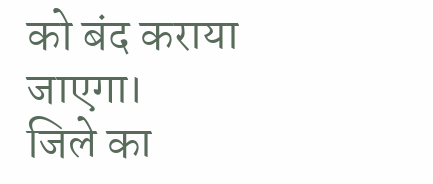को बंद कराया जाएगा।
जिले का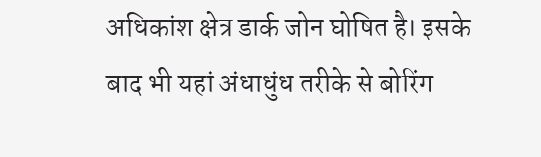अधिकांश क्षेत्र डार्क जोन घोषित है। इसके बाद भी यहां अंधाधुंध तरीके से बोरिंग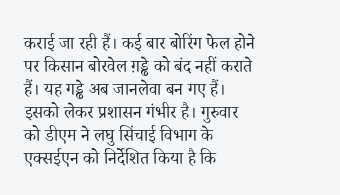कराई जा रही हैं। कई बार बोरिंग फेल होने पर किसान बोरवेल ग़ड्ढे को बंद नहीं कराते हैं। यह गड्ढे अब जानलेवा बन गए हैं। इसको लेकर प्रशासन गंभीर है। गुरुवार को डीएम ने लघु सिंचाई विभाग के एक्सईएन को निर्देशित किया है कि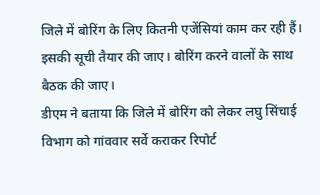जिले में बोरिंग के लिए कितनी एजेंसियां काम कर रही हैं। इसकी सूची तैयार की जाए। बोरिंग करने वालों के साथ बैठक की जाए।
डीएम ने बताया कि जिले में बोरिंग को लेकर लघु सिंचाई विभाग को गांववार सर्वे कराकर रिपोर्ट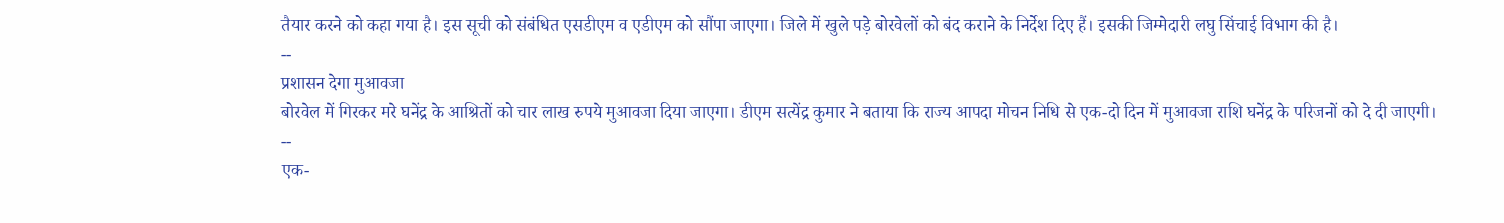तैयार करने को कहा गया है। इस सूची को संबंधित एसडीएम व एडीएम को सौंपा जाएगा। जिले में खुले पड़े बोरवेलों को बंद कराने के निर्देश दिए हैं। इसकी जिम्मेदारी लघु सिंचाई विभाग की है।
--
प्रशासन देगा मुआवजा
बोरवेल में गिरकर मरे घनेंद्र के आश्रितों को चार लाख रुपये मुआवजा दिया जाएगा। डीएम सत्येंद्र कुमार ने बताया कि राज्य आपदा मोचन निधि से एक-दो दिन में मुआवजा राशि घनेंद्र के परिजनों को दे दी जाएगी।
--
एक-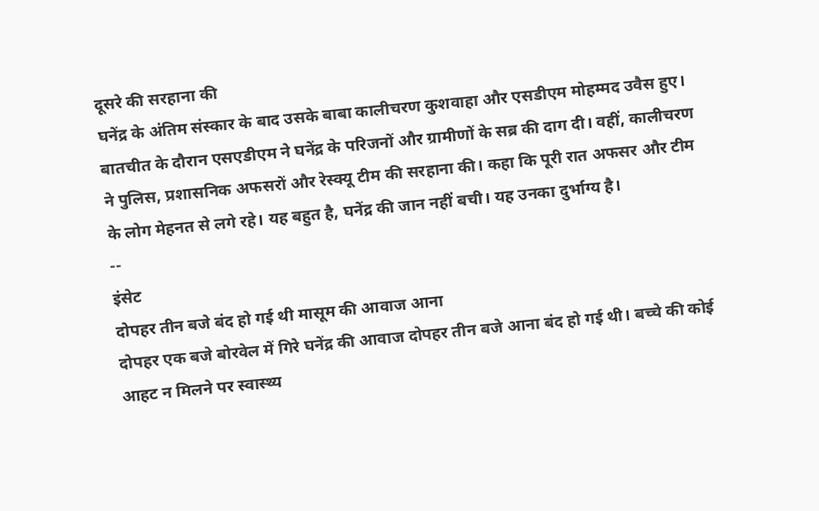दूसरे की सरहाना की
घनेंद्र के अंतिम संस्कार के बाद उसके बाबा कालीचरण कुशवाहा और एसडीएम मोहम्मद उवैस हुए। बातचीत के दौरान एसएडीएम ने घनेंद्र के परिजनों और ग्रामीणों के सब्र की दाग दी। वहीं, कालीचरण ने पुलिस, प्रशासनिक अफसरों और रेस्क्यू टीम की सरहाना की। कहा कि पूरी रात अफसर और टीम के लोग मेहनत से लगे रहे। यह बहुत है, घनेंद्र की जान नहीं बची। यह उनका दुर्भाग्य है।
--
इंसेट
दोपहर तीन बजे बंद हो गई थी मासूम की आवाज आना
दोपहर एक बजे बोरवेल में गिरे घनेंद्र की आवाज दोपहर तीन बजे आना बंद हो गई थी। बच्चे की कोई आहट न मिलने पर स्वास्थ्य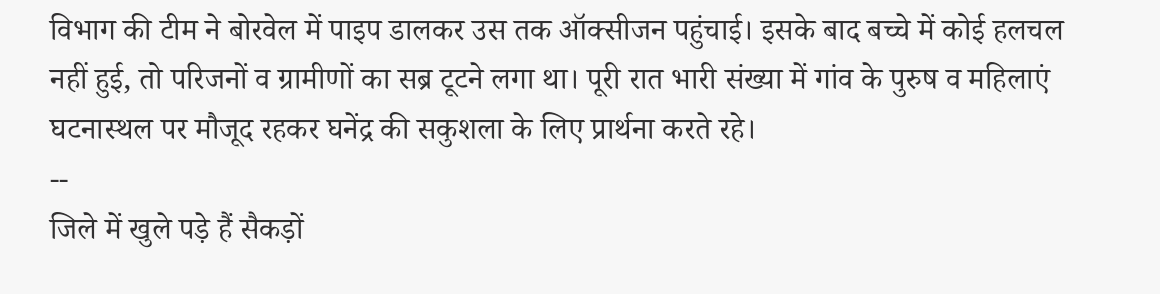विभाग की टीम ने बोरवेल में पाइप डालकर उस तक ऑक्सीजन पहुंचाई। इसके बाद बच्चे में कोई हलचल नहीं हुई, तो परिजनों व ग्रामीणों का सब्र टूटने लगा था। पूरी रात भारी संख्या में गांव के पुरुष व महिलाएं घटनास्थल पर मौजूद रहकर घनेंद्र की सकुशला के लिए प्रार्थना करते रहे।
--
जिले में खुले पड़े हैं सैकड़ों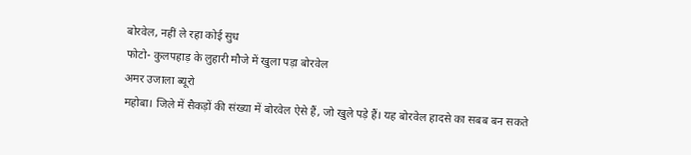बोरवेल, नहीं ले रहा कोई सुध
फोटो- कुलपहाड़ के लुहारी मौजे में खुला पड़ा बोरवेल
अमर उजाला ब्यूरो
महोबा। जिले में सैकड़ों की संख्या में बोरवेल ऐसे हैं, जो खुले पड़े हैं। यह बोरवेल हादसे का सबब बन सकते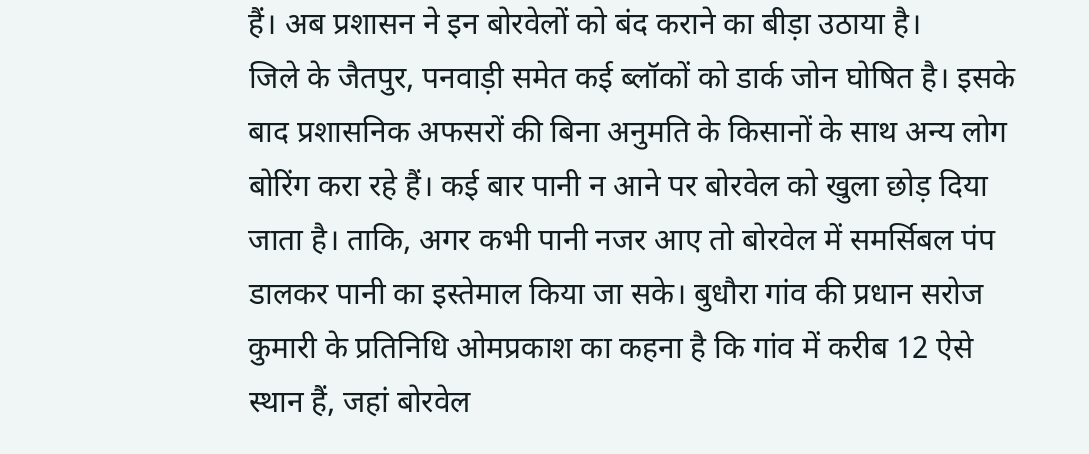हैं। अब प्रशासन ने इन बोरवेलों को बंद कराने का बीड़ा उठाया है।
जिले के जैतपुर, पनवाड़ी समेत कई ब्लॉकों को डार्क जोन घोषित है। इसके बाद प्रशासनिक अफसरों की बिना अनुमति के किसानों के साथ अन्य लोग बोरिंग करा रहे हैं। कई बार पानी न आने पर बोरवेल को खुला छोड़ दिया जाता है। ताकि, अगर कभी पानी नजर आए तो बोरवेल में समर्सिबल पंप डालकर पानी का इस्तेमाल किया जा सके। बुधौरा गांव की प्रधान सरोज कुमारी के प्रतिनिधि ओमप्रकाश का कहना है कि गांव में करीब 12 ऐसे स्थान हैं, जहां बोरवेल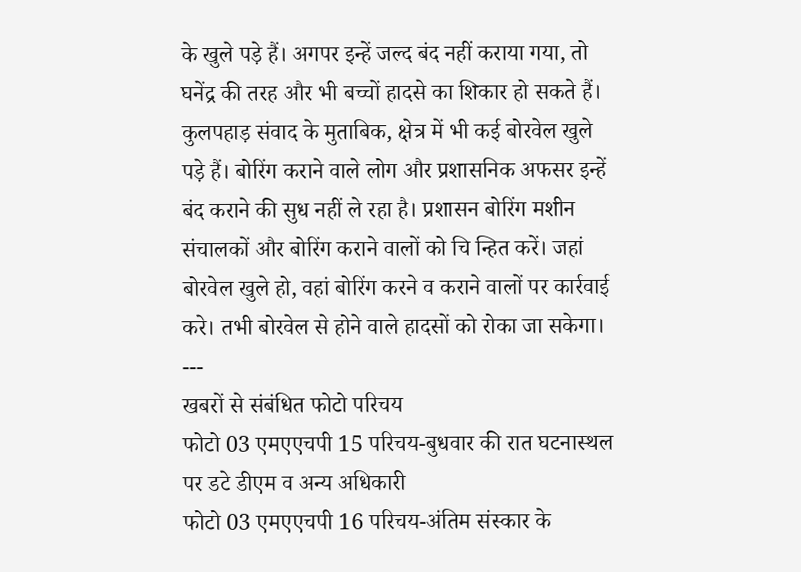के खुले पड़े हैं। अगपर इन्हें जल्द बंद नहीं कराया गया, तो घनेंद्र की तरह और भी बच्चों हादसे का शिकार हो सकते हैं।
कुलपहाड़ संवाद के मुताबिक, क्षेत्र में भी कई बोरवेल खुले पड़े हैं। बोरिंग कराने वाले लोग और प्रशासनिक अफसर इन्हें बंद कराने की सुध नहीं ले रहा है। प्रशासन बोरिंग मशीन संचालकों और बोरिंग कराने वालों को चि न्हित करें। जहां बोरवेल खुले हो, वहां बोरिंग करने व कराने वालों पर कार्रवाई करे। तभी बोरवेल से होने वाले हादसों को रोका जा सकेगा।
---
खबरों से संबंधित फोटो परिचय
फोटो 03 एमएएचपी 15 परिचय-बुधवार की रात घटनास्थल पर डटे डीएम व अन्य अधिकारी
फोटो 03 एमएएचपी 16 परिचय-अंतिम संस्कार के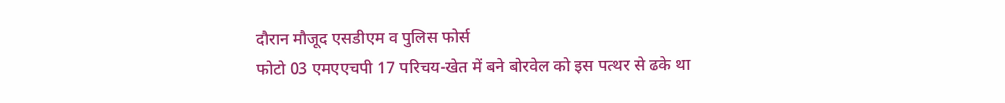दौरान मौजूद एसडीएम व पुलिस फोर्स
फोटो 03 एमएएचपी 17 परिचय-खेत में बने बोरवेल को इस पत्थर से ढके था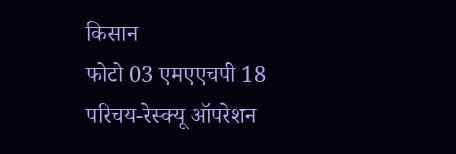किसान
फोटो 03 एमएएचपी 18 परिचय-रेस्क्यू ऑपरेशन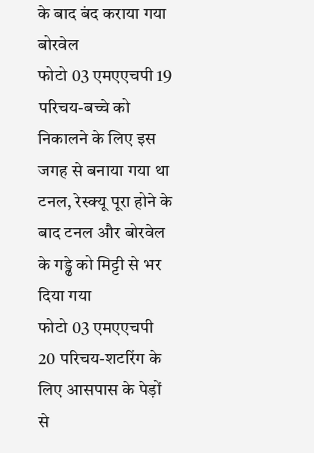के बाद बंद कराया गया बोरवेल
फोटो 03 एमएएचपी 19 परिचय-बच्चे को निकालने के लिए इस जगह से बनाया गया था टनल, रेस्क्यू पूरा होने के बाद टनल और बोरवेल के गड्ढे को मिट्टी से भर दिया गया
फोटो 03 एमएएचपी 20 परिचय-शटरिंग के लिए आसपास के पेड़ों से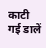काटी गई डालें